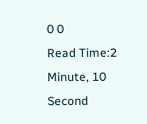0 0
Read Time:2 Minute, 10 Second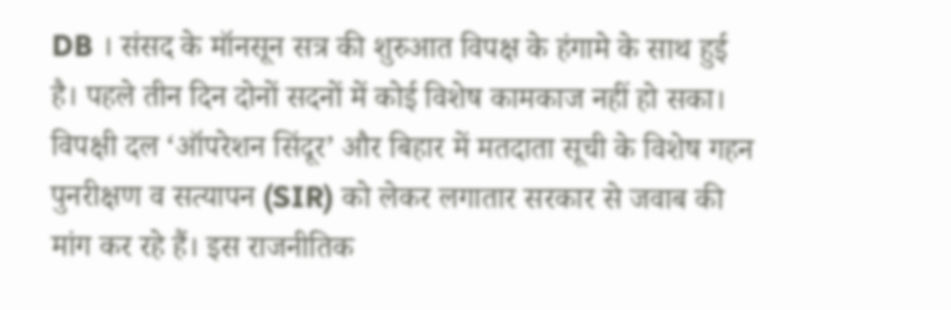DB । संसद के मॉनसून सत्र की शुरुआत विपक्ष के हंगामे के साथ हुई है। पहले तीन दिन दोनों सदनों में कोई विशेष कामकाज नहीं हो सका। विपक्षी दल ‘ऑपरेशन सिंदूर’ और बिहार में मतदाता सूची के विशेष गहन पुनरीक्षण व सत्यापन (SIR) को लेकर लगातार सरकार से जवाब की मांग कर रहे हैं। इस राजनीतिक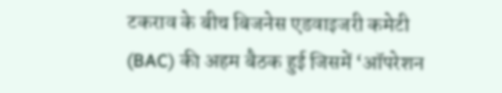टकराव के बीच बिजनेस एडवाइजरी कमेटी (BAC) की अहम बैठक हुई जिसमें ‘ऑपरेशन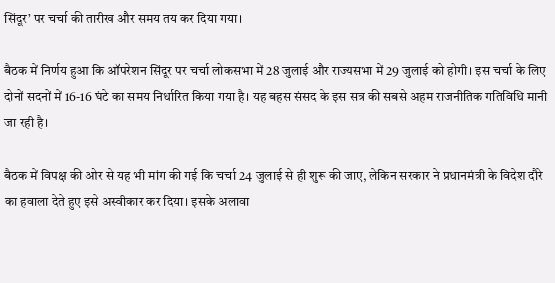सिंदूर’ पर चर्चा की तारीख और समय तय कर दिया गया।

बैठक में निर्णय हुआ कि ऑपरेशन सिंदूर पर चर्चा लोकसभा में 28 जुलाई और राज्यसभा में 29 जुलाई को होगी। इस चर्चा के लिए दोनों सदनों में 16-16 घंटे का समय निर्धारित किया गया है। यह बहस संसद के इस सत्र की सबसे अहम राजनीतिक गतिविधि मानी जा रही है।

बैठक में विपक्ष की ओर से यह भी मांग की गई कि चर्चा 24 जुलाई से ही शुरू की जाए, लेकिन सरकार ने प्रधानमंत्री के विदेश दौरे का हवाला देते हुए इसे अस्वीकार कर दिया। इसके अलावा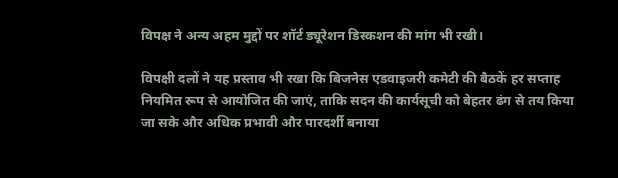विपक्ष ने अन्य अहम मुद्दों पर शॉर्ट ड्यूरेशन डिस्कशन की मांग भी रखी।

विपक्षी दलों ने यह प्रस्ताव भी रखा कि बिजनेस एडवाइजरी कमेटी की बैठकें हर सप्ताह नियमित रूप से आयोजित की जाएं, ताकि सदन की कार्यसूची को बेहतर ढंग से तय किया जा सके और अधिक प्रभावी और पारदर्शी बनाया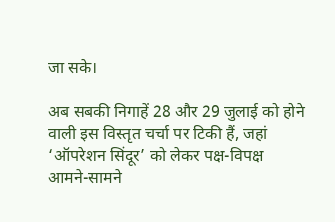जा सके।

अब सबकी निगाहें 28 और 29 जुलाई को होने वाली इस विस्तृत चर्चा पर टिकी हैं, जहां ‘ऑपरेशन सिंदूर’ को लेकर पक्ष-विपक्ष आमने-सामने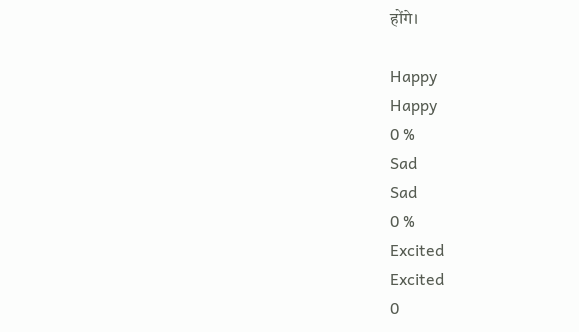होंगे।

Happy
Happy
0 %
Sad
Sad
0 %
Excited
Excited
0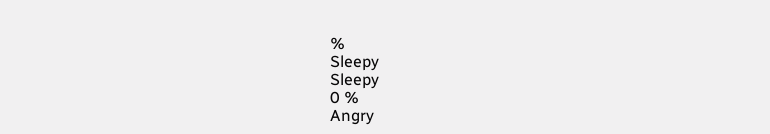%
Sleepy
Sleepy
0 %
Angry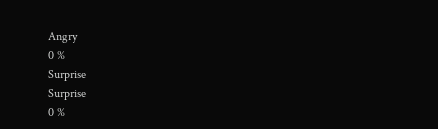Angry
0 %
Surprise
Surprise
0 %